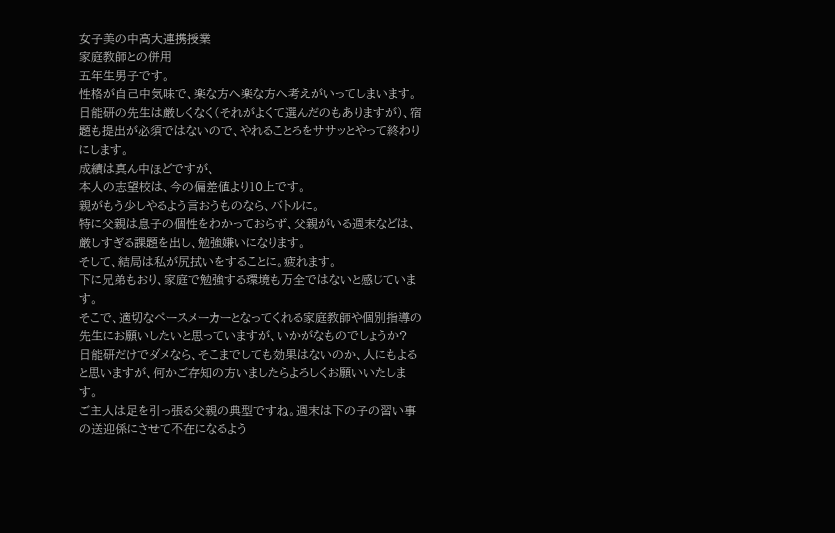女子美の中高大連携授業
家庭教師との併用
五年生男子です。
性格が自己中気味で、楽な方へ楽な方へ考えがいってしまいます。
日能研の先生は厳しくなく(それがよくて選んだのもありますが)、宿題も提出が必須ではないので、やれることろをササッとやって終わりにします。
成績は真ん中ほどですが、
本人の志望校は、今の偏差値より10上です。
親がもう少しやるよう言おうものなら、バトルに。
特に父親は息子の個性をわかっておらず、父親がいる週末などは、厳しすぎる課題を出し、勉強嫌いになります。
そして、結局は私が尻拭いをすることに。疲れます。
下に兄弟もおり、家庭で勉強する環境も万全ではないと感じています。
そこで、適切なペースメーカーとなってくれる家庭教師や個別指導の先生にお願いしたいと思っていますが、いかがなものでしょうか?
日能研だけでダメなら、そこまでしても効果はないのか、人にもよると思いますが、何かご存知の方いましたらよろしくお願いいたします。
ご主人は足を引っ張る父親の典型ですね。週末は下の子の習い事の送迎係にさせて不在になるよう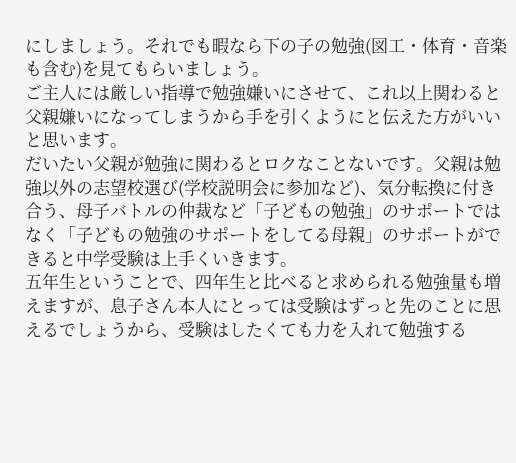にしましょう。それでも暇なら下の子の勉強(図工・体育・音楽も含む)を見てもらいましょう。
ご主人には厳しい指導で勉強嫌いにさせて、これ以上関わると父親嫌いになってしまうから手を引くようにと伝えた方がいいと思います。
だいたい父親が勉強に関わるとロクなことないです。父親は勉強以外の志望校選び(学校説明会に参加など)、気分転換に付き合う、母子バトルの仲裁など「子どもの勉強」のサポートではなく「子どもの勉強のサポートをしてる母親」のサポートができると中学受験は上手くいきます。
五年生ということで、四年生と比べると求められる勉強量も増えますが、息子さん本人にとっては受験はずっと先のことに思えるでしょうから、受験はしたくても力を入れて勉強する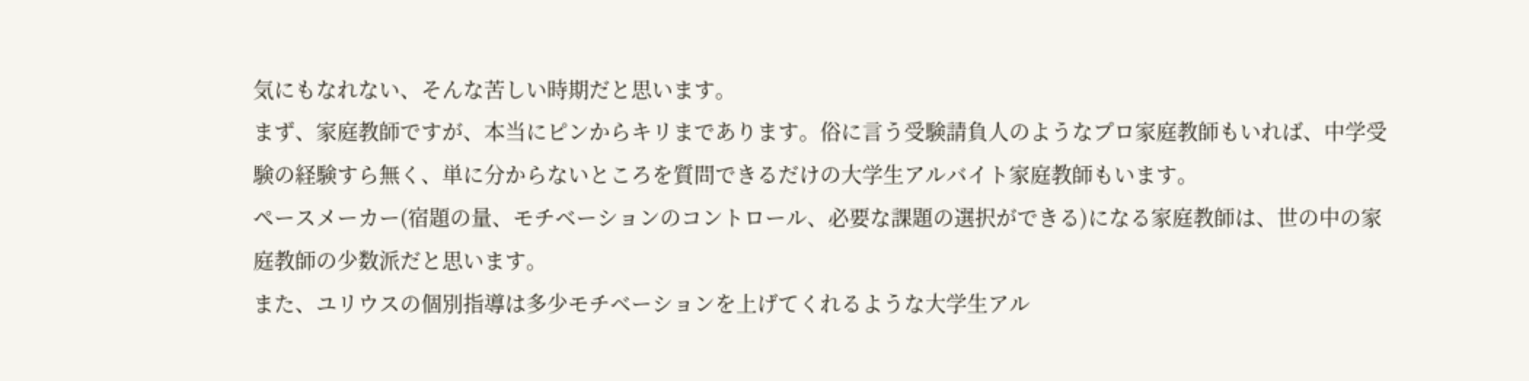気にもなれない、そんな苦しい時期だと思います。
まず、家庭教師ですが、本当にピンからキリまであります。俗に言う受験請負人のようなプロ家庭教師もいれば、中学受験の経験すら無く、単に分からないところを質問できるだけの大学生アルバイト家庭教師もいます。
ペースメーカー(宿題の量、モチベーションのコントロール、必要な課題の選択ができる)になる家庭教師は、世の中の家庭教師の少数派だと思います。
また、ユリウスの個別指導は多少モチベーションを上げてくれるような大学生アル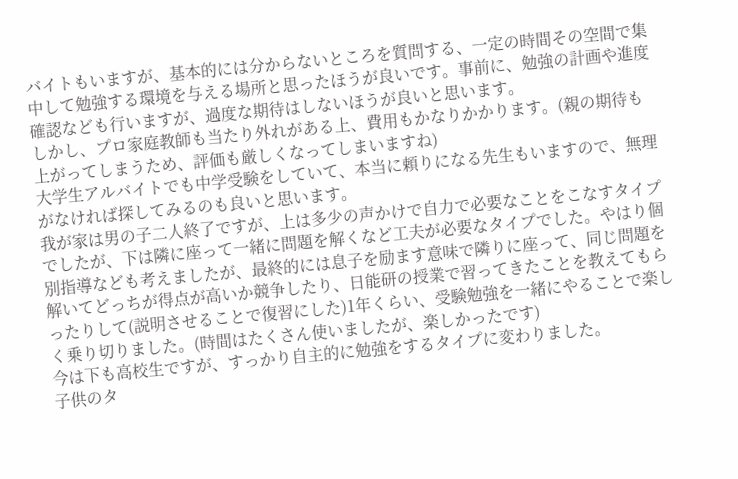バイトもいますが、基本的には分からないところを質問する、一定の時間その空間で集中して勉強する環境を与える場所と思ったほうが良いです。事前に、勉強の計画や進度確認なども行いますが、過度な期待はしないほうが良いと思います。
しかし、プロ家庭教師も当たり外れがある上、費用もかなりかかります。(親の期待も上がってしまうため、評価も厳しくなってしまいますね)
大学生アルバイトでも中学受験をしていて、本当に頼りになる先生もいますので、無理がなければ探してみるのも良いと思います。
我が家は男の子二人終了ですが、上は多少の声かけで自力で必要なことをこなすタイプでしたが、下は隣に座って一緒に問題を解くなど工夫が必要なタイプでした。やはり個別指導なども考えましたが、最終的には息子を励ます意味で隣りに座って、同じ問題を解いてどっちが得点が高いか競争したり、日能研の授業で習ってきたことを教えてもらったりして(説明させることで復習にした)1年くらい、受験勉強を一緒にやることで楽しく乗り切りました。(時間はたくさん使いましたが、楽しかったです)
今は下も高校生ですが、すっかり自主的に勉強をするタイプに変わりました。
子供のタ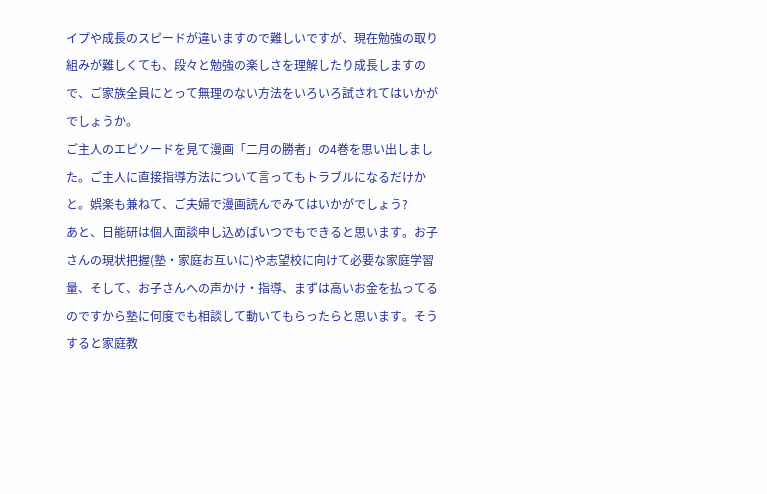イプや成長のスピードが違いますので難しいですが、現在勉強の取り組みが難しくても、段々と勉強の楽しさを理解したり成長しますので、ご家族全員にとって無理のない方法をいろいろ試されてはいかがでしょうか。
ご主人のエピソードを見て漫画「二月の勝者」の4巻を思い出しました。ご主人に直接指導方法について言ってもトラブルになるだけかと。娯楽も兼ねて、ご夫婦で漫画読んでみてはいかがでしょう?
あと、日能研は個人面談申し込めばいつでもできると思います。お子さんの現状把握(塾・家庭お互いに)や志望校に向けて必要な家庭学習量、そして、お子さんへの声かけ・指導、まずは高いお金を払ってるのですから塾に何度でも相談して動いてもらったらと思います。そうすると家庭教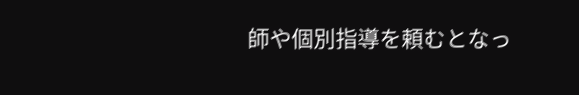師や個別指導を頼むとなっ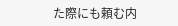た際にも頼む内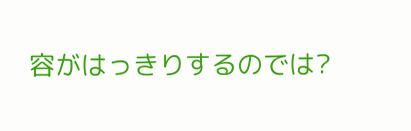容がはっきりするのでは?